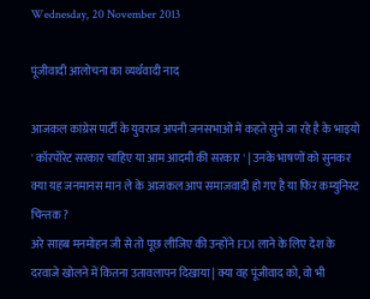Wednesday, 20 November 2013

पूंजीवादी आलोचना का व्यर्थवादी नाद

आजकल कांग्रेस पार्टी के युवराज अपनी जनसभाओ में कहते सुने जा रहे है के भाइयो ' कॉरपोरेट सरकार चाहिए या आम आदमी की सरकार ' | उनके भाषणों को सुनकर क्या यह जनमानस मान ले के आजकल आप समाजवादी हो गए है या फिर कम्युनिस्ट चिन्तक ?
अरे साहब मनमोहन जी से तो पूछ लीजिए की उन्होंने FDI लाने के लिए देश के दरवाजे खोलने में कितना उतावलापन दिखाया | क्या वह पूंजीवाद को, वो भी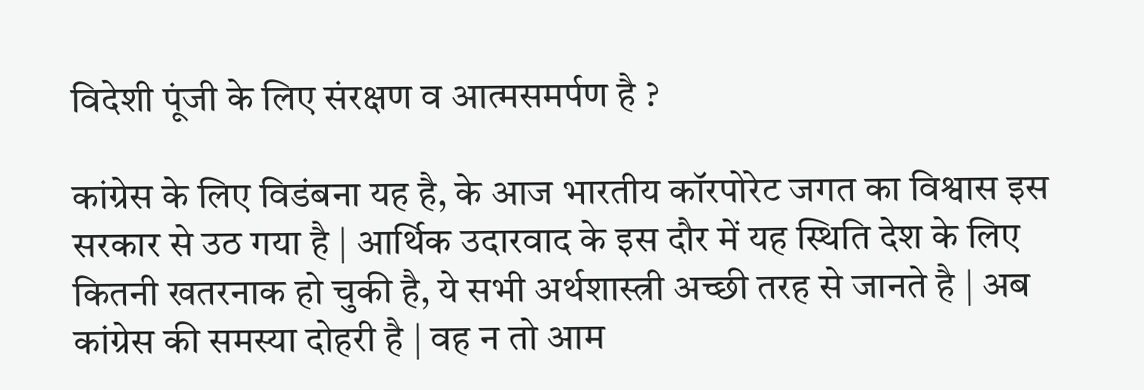विदेशी पूंजी के लिए संरक्षण व आत्मसमर्पण है ?

कांग्रेस के लिए विडंबना यह है, के आज भारतीय कॉरपोरेट जगत का विश्वास इस सरकार से उठ गया है | आर्थिक उदारवाद के इस दौर में यह स्थिति देश के लिए कितनी खतरनाक हो चुकी है, ये सभी अर्थशास्त्री अच्छी तरह से जानते है | अब कांग्रेस की समस्या दोहरी है | वह न तो आम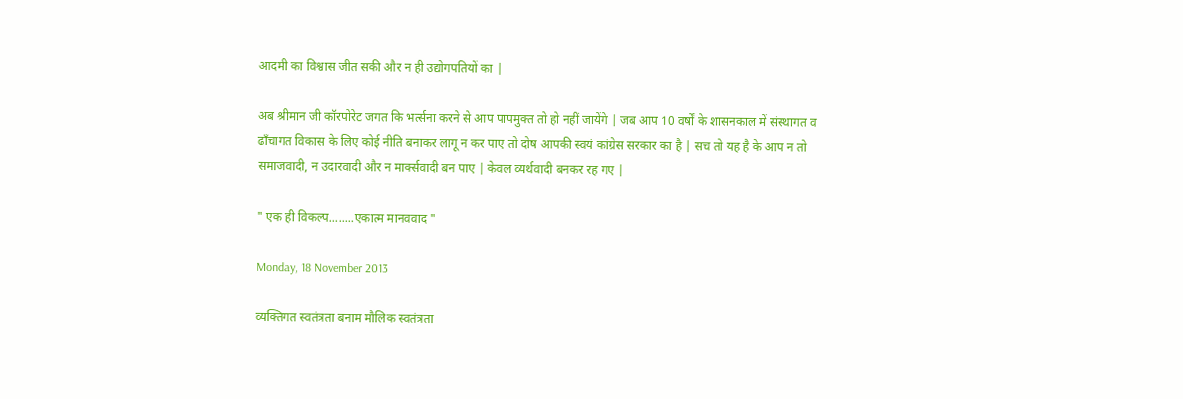आदमी का विश्वास जीत सकी और न ही उद्योगपतियों का |

अब श्रीमान जी कॉरपोरेट जगत कि भर्त्सना करने से आप पापमुक्त तो हो नहीं जायेंगे | जब आप 10 वर्षों के शासनकाल में संस्थागत व ढाँचागत विकास के लिए कोई नीति बनाकर लागू न कर पाए तो दोष आपकी स्वयं कांग्रेस सरकार का है | सच तो यह है के आप न तो समाजवादी, न उदारवादी और न मार्क्सवादी बन पाए | केवल व्यर्थवादी बनकर रह गए |

" एक ही विकल्प........एकात्म मानववाद "

Monday, 18 November 2013

व्यक्तिगत स्वतंत्रता बनाम मौलिक स्वतंत्रता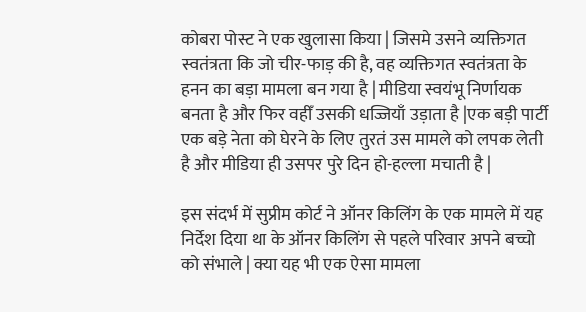कोबरा पोस्ट ने एक खुलासा किया | जिसमे उसने व्यक्तिगत स्वतंत्रता कि जो चीर-फाड़ की है, वह व्यक्तिगत स्वतंत्रता के हनन का बड़ा मामला बन गया है | मीडिया स्वयंभू निर्णायक बनता है और फिर वहीँ उसकी धज्जियाँ उड़ाता है |एक बड़ी पार्टी एक बड़े नेता को घेरने के लिए तुरतं उस मामले को लपक लेती है और मीडिया ही उसपर पुरे दिन हो-हल्ला मचाती है |

इस संदर्भ में सुप्रीम कोर्ट ने ऑनर किलिंग के एक मामले में यह निर्देश दिया था के ऑनर किलिंग से पहले परिवार अपने बच्चो को संभाले | क्या यह भी एक ऐसा मामला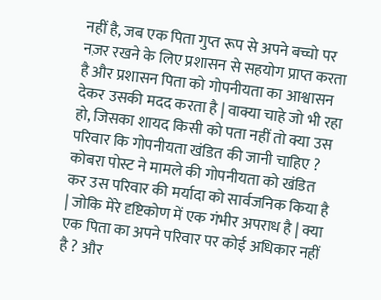नहीं है, जब एक पिता गुप्त रूप से अपने बच्चो पर नज़र रखने के लिए प्रशासन से सहयोग प्राप्त करता है और प्रशासन पिता को गोपनीयता का आश्वासन देकर उसकी मदद करता है | वाक्या चाहे जो भी रहा हो, जिसका शायद किसी को पता नहीं तो क्या उस परिवार कि गोपनीयता खंडित की जानी चाहिए ? कोबरा पोस्ट ने मामले की गोपनीयता को खंडित कर उस परिवार की मर्यादा को सार्वजनिक किया है | जोकि मेरे दृष्टिकोण में एक गंभीर अपराध है | क्या एक पिता का अपने परिवार पर कोई अधिकार नहीं है ? और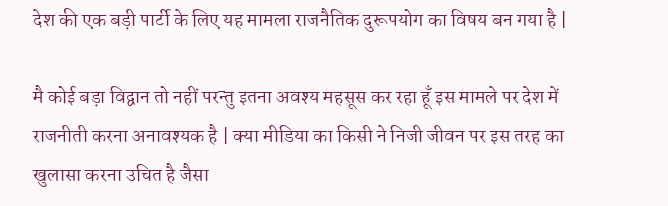देश की एक बड़ी पार्टी के लिए यह मामला राजनैतिक दुरूपयोग का विषय बन गया है |

मै कोई बड़ा विद्वान तो नहीं परन्तु इतना अवश्य महसूस कर रहा हूँ इस मामले पर देश में राजनीती करना अनावश्यक है | क्या मीडिया का किसी ने निजी जीवन पर इस तरह का खुलासा करना उचित है जैसा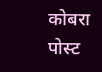कोबरा पोस्ट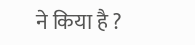ने किया है ?